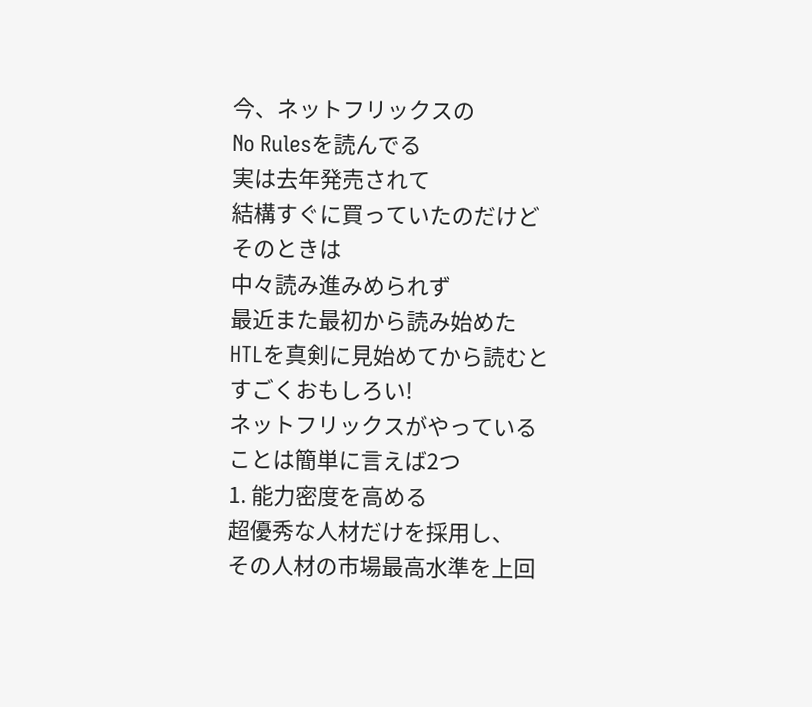今、ネットフリックスの
No Rulesを読んでる
実は去年発売されて
結構すぐに買っていたのだけど
そのときは
中々読み進みめられず
最近また最初から読み始めた
HTLを真剣に見始めてから読むと
すごくおもしろい!
ネットフリックスがやっている
ことは簡単に言えば2つ
1. 能力密度を高める
超優秀な人材だけを採用し、
その人材の市場最高水準を上回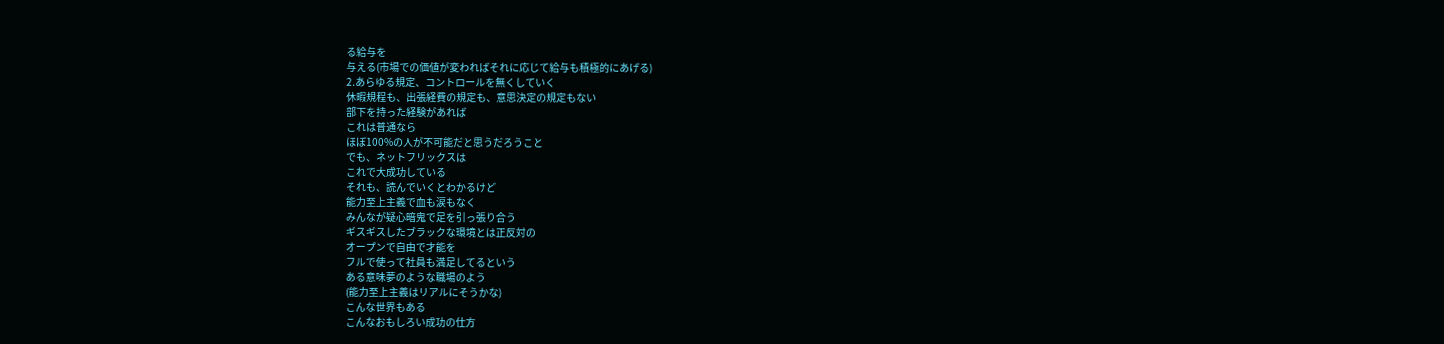る給与を
与える(市場での価値が変わればそれに応じて給与も積極的にあげる)
2.あらゆる規定、コントロールを無くしていく
休暇規程も、出張経費の規定も、意思決定の規定もない
部下を持った経験があれば
これは普通なら
ほぼ100%の人が不可能だと思うだろうこと
でも、ネットフリックスは
これで大成功している
それも、読んでいくとわかるけど
能力至上主義で血も涙もなく
みんなが疑心暗鬼で足を引っ張り合う
ギスギスしたブラックな環境とは正反対の
オープンで自由で才能を
フルで使って社員も満足してるという
ある意味夢のような職場のよう
(能力至上主義はリアルにそうかな)
こんな世界もある
こんなおもしろい成功の仕方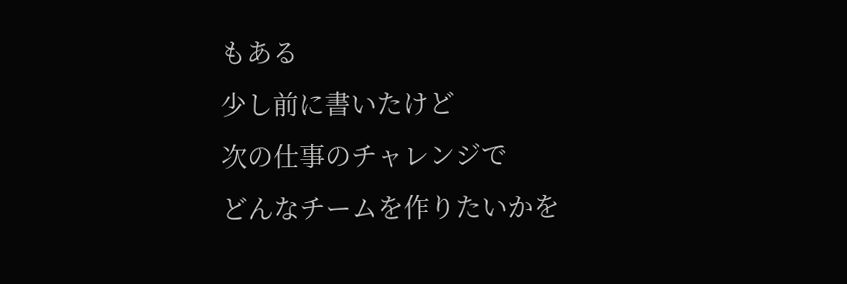もある
少し前に書いたけど
次の仕事のチャレンジで
どんなチームを作りたいかを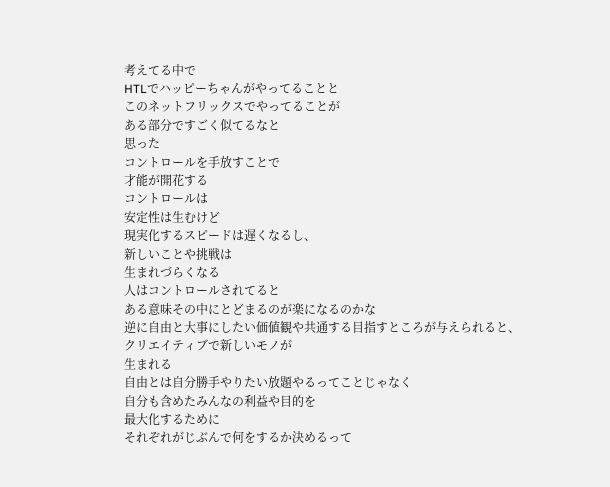考えてる中で
HTLでハッピーちゃんがやってることと
このネットフリックスでやってることが
ある部分ですごく似てるなと
思った
コントロールを手放すことで
才能が開花する
コントロールは
安定性は生むけど
現実化するスピードは遅くなるし、
新しいことや挑戦は
生まれづらくなる
人はコントロールされてると
ある意味その中にとどまるのが楽になるのかな
逆に自由と大事にしたい価値観や共通する目指すところが与えられると、
クリエイティブで新しいモノが
生まれる
自由とは自分勝手やりたい放題やるってことじゃなく
自分も含めたみんなの利益や目的を
最大化するために
それぞれがじぶんで何をするか決めるって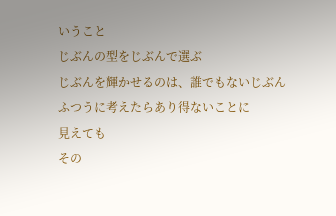いうこと
じぶんの型をじぶんで選ぶ
じぶんを輝かせるのは、誰でもないじぶん
ふつうに考えたらあり得ないことに
見えても
その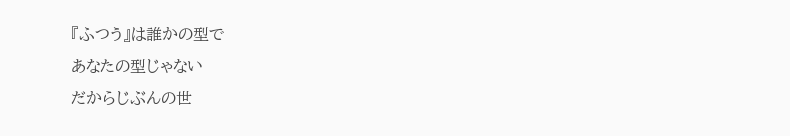『ふつう』は誰かの型で
あなたの型じゃない
だからじぶんの世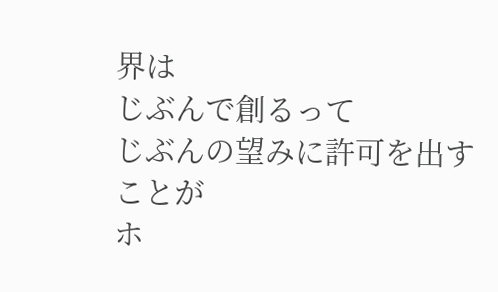界は
じぶんで創るって
じぶんの望みに許可を出すことが
ホ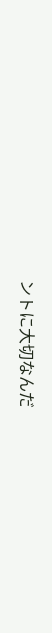ントに大切なんだ